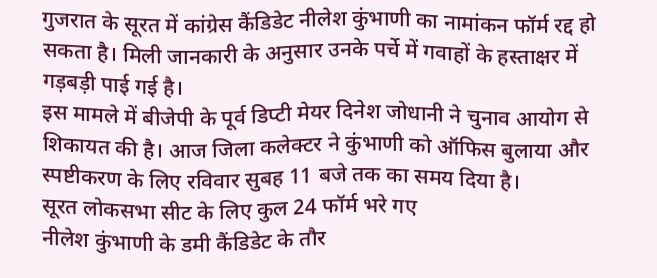गुजरात के सूरत में कांग्रेस कैंडिडेट नीलेश कुंभाणी का नामांकन फॉर्म रद्द हो सकता है। मिली जानकारी के अनुसार उनके पर्चे में गवाहों के हस्ताक्षर में गड़बड़ी पाई गई है।
इस मामले में बीजेपी के पूर्व डिप्टी मेयर दिनेश जोधानी ने चुनाव आयोग से शिकायत की है। आज जिला कलेक्टर ने कुंभाणी को ऑफिस बुलाया और स्पष्टीकरण के लिए रविवार सुबह 11 बजे तक का समय दिया है।
सूरत लोकसभा सीट के लिए कुल 24 फॉर्म भरे गए
नीलेश कुंभाणी के डमी कैंडिडेट के तौर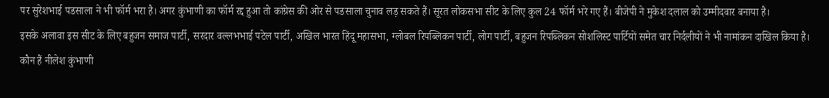पर सुरेशभाई पडसाला ने भी फॉर्म भरा है। अगर कुंभाणी का फॉर्म रद्द हुआ तो कांग्रेस की ओर से पडसाला चुनाव लड़ सकते हैं। सूरत लोकसभा सीट के लिए कुल 24 फॉर्म भरे गए हैं। बीजेपी ने मुकेश दलाल को उम्मीदवार बनाया है।
इसके अलावा इस सीट के लिए बहुजन समाज पार्टी, सरदार वल्लभभाई पटेल पार्टी, अखिल भारत हिंदू महासभा, ग्लोबल रिपब्लिकन पार्टी, लोग पार्टी, बहुजन रिपब्लिकन सोशलिस्ट पार्टियों समेत चार निर्दलीयों ने भी नामांकन दाखिल किया है।
कौन हैं नीलेश कुंभाणी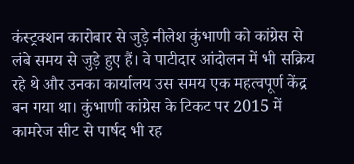कंस्ट्रक्शन कारोबार से जुड़े नीलेश कुंभाणी को कांग्रेस से लंबे समय से जुड़े हुए हैं। वे पाटीदार आंदोलन में भी सक्रिय रहे थे और उनका कार्यालय उस समय एक महत्वपूर्ण केंद्र बन गया था। कुंभाणी कांग्रेस के टिकट पर 2015 में कामरेज सीट से पार्षद भी रह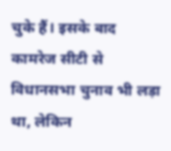चुके हैं। इसके बाद कामरेज सीटी से विधानसभा चुनाव भी लड़ा था, लेकिन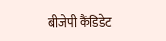बीजेपी कैंडिडेट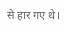से हार गए थे।